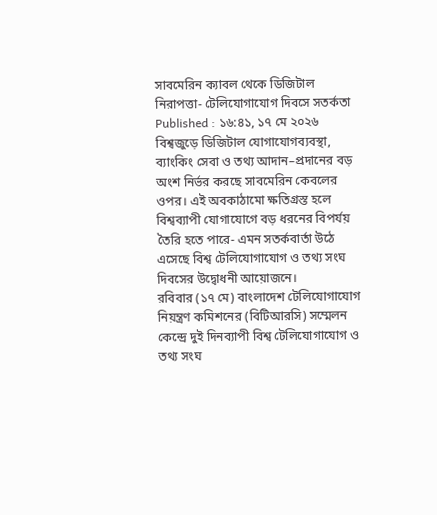সাবমেরিন ক্যাবল থেকে ডিজিটাল নিরাপত্তা- টেলিযোগাযোগ দিবসে সতর্কতা
Published : ১৬:৪১, ১৭ মে ২০২৬
বিশ্বজুড়ে ডিজিটাল যোগাযোগব্যবস্থা, ব্যাংকিং সেবা ও তথ্য আদান–প্রদানের বড় অংশ নির্ভর করছে সাবমেরিন কেবলের ওপর। এই অবকাঠামো ক্ষতিগ্রস্ত হলে বিশ্বব্যাপী যোগাযোগে বড় ধরনের বিপর্যয় তৈরি হতে পারে- এমন সতর্কবার্তা উঠে এসেছে বিশ্ব টেলিযোগাযোগ ও তথ্য সংঘ দিবসের উদ্বোধনী আয়োজনে।
রবিবার (১৭ মে) বাংলাদেশ টেলিযোগাযোগ নিয়ন্ত্রণ কমিশনের (বিটিআরসি) সম্মেলন কেন্দ্রে দুই দিনব্যাপী বিশ্ব টেলিযোগাযোগ ও তথ্য সংঘ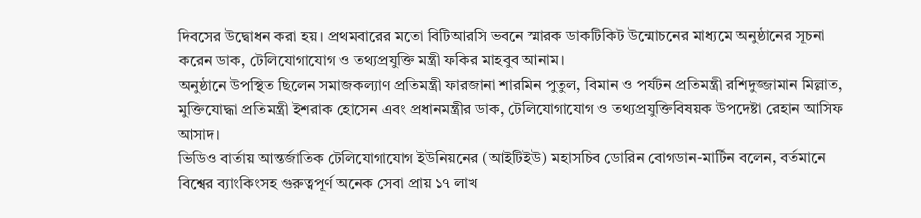দিবসের উদ্বোধন করা হয়। প্রথমবারের মতো বিটিআরসি ভবনে স্মারক ডাকটিকিট উন্মোচনের মাধ্যমে অনুষ্ঠানের সূচনা করেন ডাক, টেলিযোগাযোগ ও তথ্যপ্রযুক্তি মন্ত্রী ফকির মাহবুব আনাম।
অনুষ্ঠানে উপস্থিত ছিলেন সমাজকল্যাণ প্রতিমন্ত্রী ফারজানা শারমিন পুতুল, বিমান ও পর্যটন প্রতিমন্ত্রী রশিদুজ্জামান মিল্লাত, মুক্তিযোদ্ধা প্রতিমন্ত্রী ইশরাক হোসেন এবং প্রধানমন্ত্রীর ডাক, টেলিযোগাযোগ ও তথ্যপ্রযুক্তিবিষয়ক উপদেষ্টা রেহান আসিফ আসাদ।
ভিডিও বার্তায় আন্তর্জাতিক টেলিযোগাযোগ ইউনিয়নের (আইটিইউ) মহাসচিব ডোরিন বোগডান-মার্টিন বলেন, বর্তমানে বিশ্বের ব্যাংকিংসহ গুরুত্বপূর্ণ অনেক সেবা প্রায় ১৭ লাখ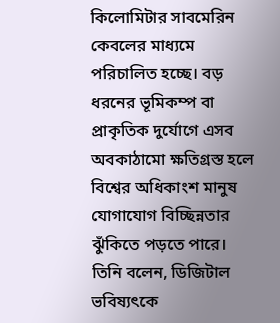কিলোমিটার সাবমেরিন কেবলের মাধ্যমে পরিচালিত হচ্ছে। বড় ধরনের ভূমিকম্প বা প্রাকৃতিক দুর্যোগে এসব অবকাঠামো ক্ষতিগ্রস্ত হলে বিশ্বের অধিকাংশ মানুষ যোগাযোগ বিচ্ছিন্নতার ঝুঁকিতে পড়তে পারে।
তিনি বলেন, ডিজিটাল ভবিষ্যৎকে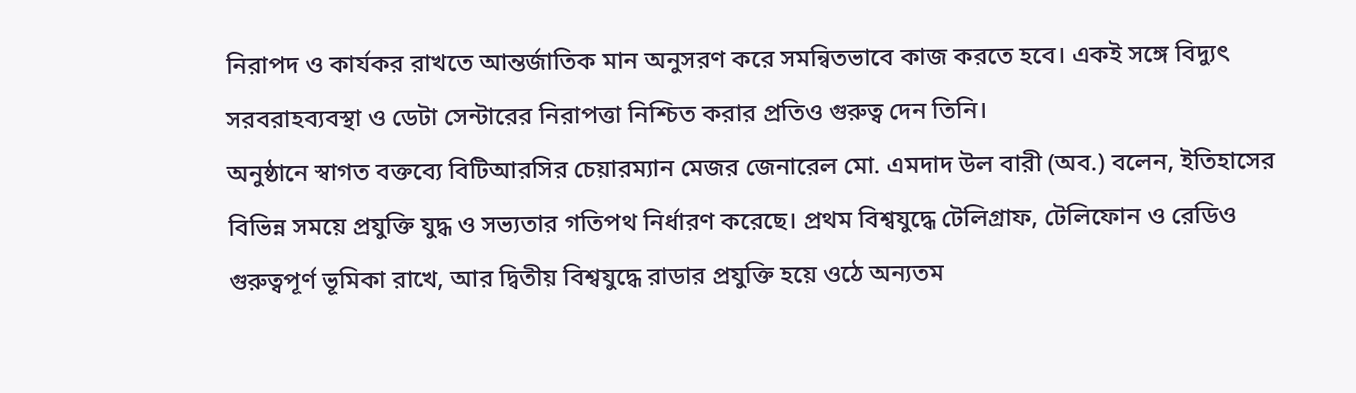নিরাপদ ও কার্যকর রাখতে আন্তর্জাতিক মান অনুসরণ করে সমন্বিতভাবে কাজ করতে হবে। একই সঙ্গে বিদ্যুৎ সরবরাহব্যবস্থা ও ডেটা সেন্টারের নিরাপত্তা নিশ্চিত করার প্রতিও গুরুত্ব দেন তিনি।
অনুষ্ঠানে স্বাগত বক্তব্যে বিটিআরসির চেয়ারম্যান মেজর জেনারেল মো. এমদাদ উল বারী (অব.) বলেন, ইতিহাসের বিভিন্ন সময়ে প্রযুক্তি যুদ্ধ ও সভ্যতার গতিপথ নির্ধারণ করেছে। প্রথম বিশ্বযুদ্ধে টেলিগ্রাফ, টেলিফোন ও রেডিও গুরুত্বপূর্ণ ভূমিকা রাখে, আর দ্বিতীয় বিশ্বযুদ্ধে রাডার প্রযুক্তি হয়ে ওঠে অন্যতম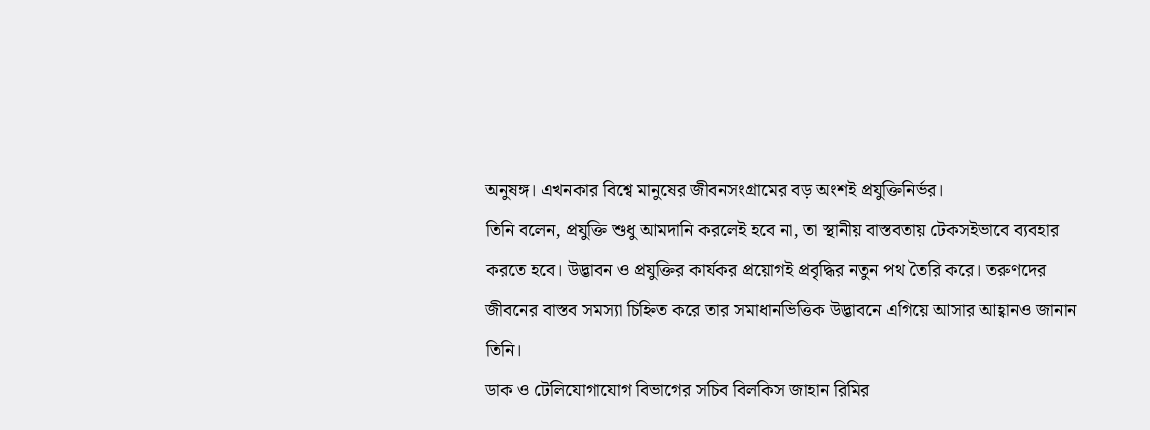অনুষঙ্গ। এখনকার বিশ্বে মানুষের জীবনসংগ্রামের বড় অংশই প্রযুক্তিনির্ভর।
তিনি বলেন, প্রযুক্তি শুধু আমদানি করলেই হবে না, তা স্থানীয় বাস্তবতায় টেকসইভাবে ব্যবহার করতে হবে। উদ্ভাবন ও প্রযুক্তির কার্যকর প্রয়োগই প্রবৃদ্ধির নতুন পথ তৈরি করে। তরুণদের জীবনের বাস্তব সমস্যা চিহ্নিত করে তার সমাধানভিত্তিক উদ্ভাবনে এগিয়ে আসার আহ্বানও জানান তিনি।
ডাক ও টেলিযোগাযোগ বিভাগের সচিব বিলকিস জাহান রিমির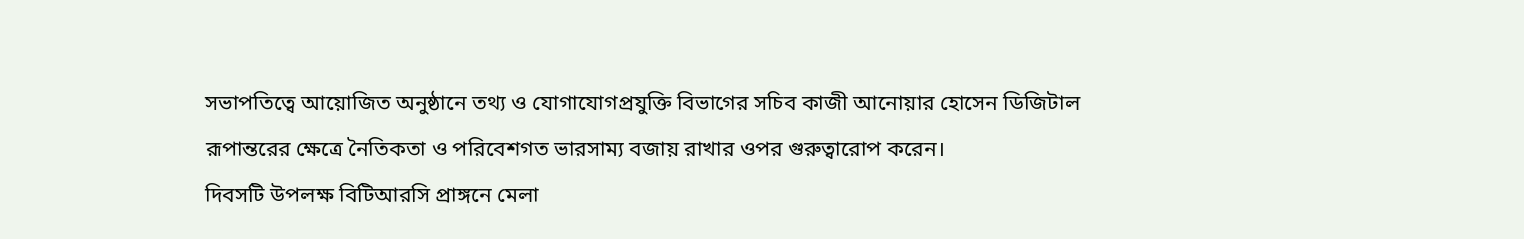সভাপতিত্বে আয়োজিত অনুষ্ঠানে তথ্য ও যোগাযোগপ্রযুক্তি বিভাগের সচিব কাজী আনোয়ার হোসেন ডিজিটাল রূপান্তরের ক্ষেত্রে নৈতিকতা ও পরিবেশগত ভারসাম্য বজায় রাখার ওপর গুরুত্বারোপ করেন।
দিবসটি উপলক্ষ বিটিআরসি প্রাঙ্গনে মেলা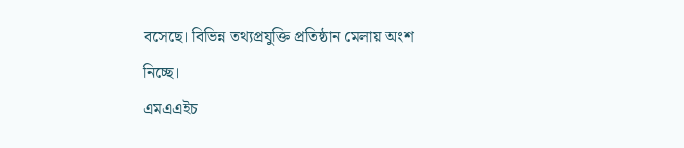বসেছে। বিভিন্ন তথ্যপ্রযুক্তি প্রতিষ্ঠান মেলায় অংশ নিচ্ছে।
এমএএইচ